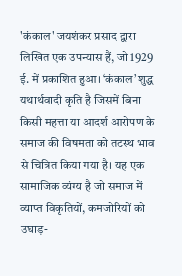'कंकाल' जयशंकर प्रसाद द्वारा लिखित एक उपन्यास हैं, जो 1929 ई. में प्रकाशित हुआ। ‘कंकाल’ शुद्ध यथार्थवादी कृति है जिसमें बिना किसी महत्ता या आदर्श आरोपण के समाज की विषमता को तटस्थ भाव से चित्रित किया गया है। यह एक सामाजिक व्यंग्य है जो समाज में व्याप्त विकृतियों, कमजोरियों को उघाड़-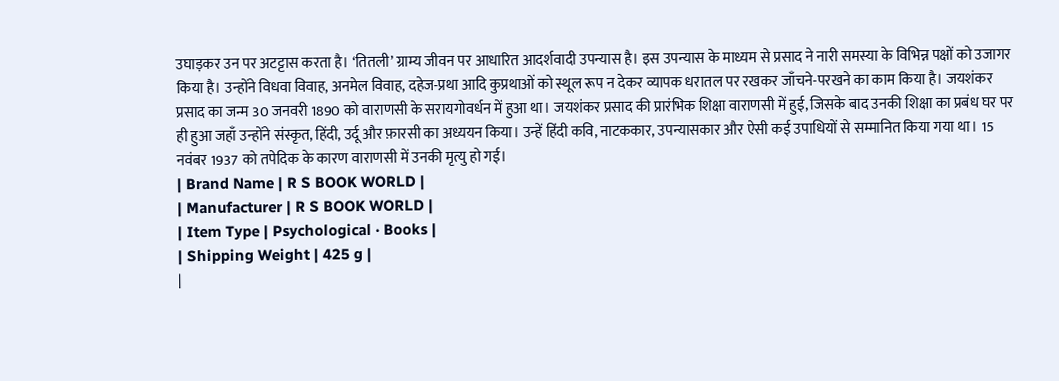उघाड़कर उन पर अटट्टास करता है। ‘तितली’ ग्राम्य जीवन पर आधारित आदर्शवादी उपन्यास है। इस उपन्यास के माध्यम से प्रसाद ने नारी समस्या के विभिन्न पक्षों को उजागर किया है। उन्होंने विधवा विवाह, अनमेल विवाह, दहेज-प्रथा आदि कुप्रथाओं को स्थूल रूप न देकर व्यापक धरातल पर रखकर जाँचने-परखने का काम किया है। जयशंकर प्रसाद का जन्म 30 जनवरी 1890 को वाराणसी के सरायगोवर्धन में हुआ था। जयशंकर प्रसाद की प्रारंभिक शिक्षा वाराणसी में हुई, जिसके बाद उनकी शिक्षा का प्रबंध घर पर ही हुआ जहाँ उन्होंने संस्कृत, हिंदी, उर्दू और फ़ारसी का अध्ययन किया। उन्हें हिंदी कवि, नाटककार, उपन्यासकार और ऐसी कई उपाधियों से सम्मानित किया गया था। 15 नवंबर 1937 को तपेदिक के कारण वाराणसी में उनकी मृत्यु हो गई।
| Brand Name | R S BOOK WORLD |
| Manufacturer | R S BOOK WORLD |
| Item Type | Psychological · Books |
| Shipping Weight | 425 g |
|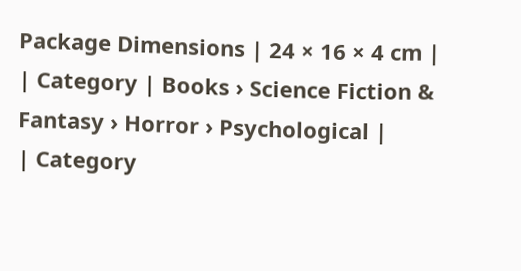Package Dimensions | 24 × 16 × 4 cm |
| Category | Books › Science Fiction & Fantasy › Horror › Psychological |
| Category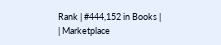Rank | #444,152 in Books |
| Marketplace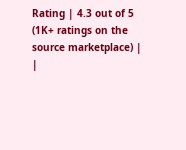Rating | 4.3 out of 5 (1K+ ratings on the source marketplace) |
|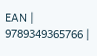EAN | 9789349365766 |